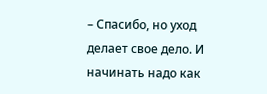– Спасибо, но уход делает свое дело. И начинать надо как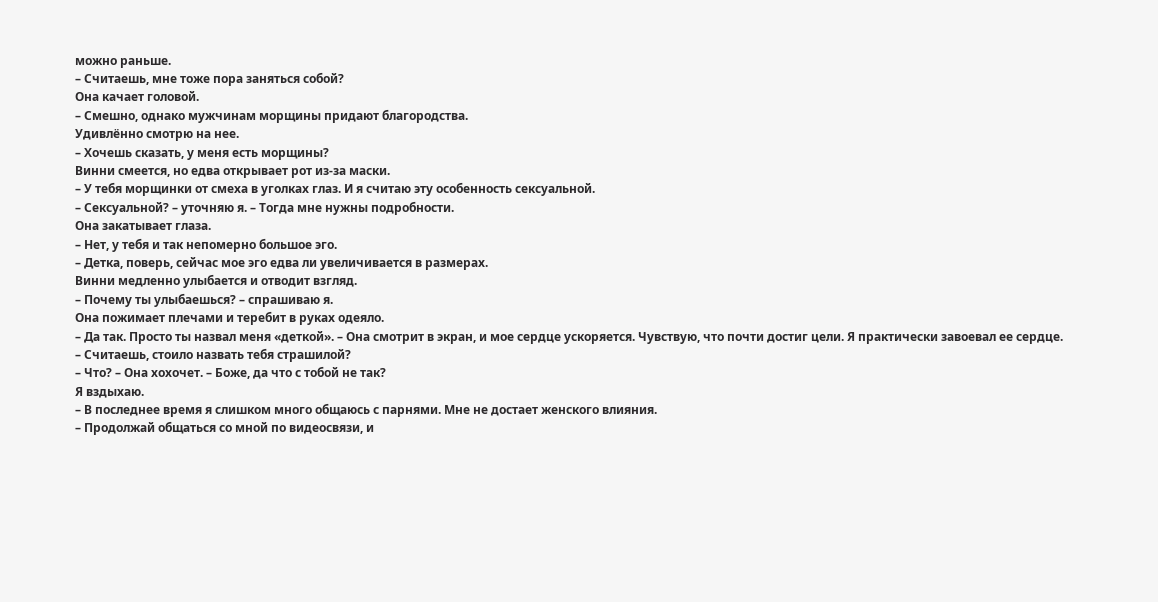можно раньше.
– Считаешь, мне тоже пора заняться собой?
Она качает головой.
– Смешно, однако мужчинам морщины придают благородства.
Удивлённо смотрю на нее.
– Хочешь сказать, у меня есть морщины?
Винни смеется, но едва открывает рот из-за маски.
– У тебя морщинки от смеха в уголках глаз. И я считаю эту особенность сексуальной.
– Сексуальной? – уточняю я. – Тогда мне нужны подробности.
Она закатывает глаза.
– Нет, у тебя и так непомерно большое эго.
– Детка, поверь, сейчас мое эго едва ли увеличивается в размерах.
Винни медленно улыбается и отводит взгляд.
– Почему ты улыбаешься? – спрашиваю я.
Она пожимает плечами и теребит в руках одеяло.
– Да так. Просто ты назвал меня «деткой». – Она смотрит в экран, и мое сердце ускоряется. Чувствую, что почти достиг цели. Я практически завоевал ее сердце.
– Считаешь, стоило назвать тебя страшилой?
– Что? – Она хохочет. – Боже, да что с тобой не так?
Я вздыхаю.
– В последнее время я слишком много общаюсь с парнями. Мне не достает женского влияния.
– Продолжай общаться со мной по видеосвязи, и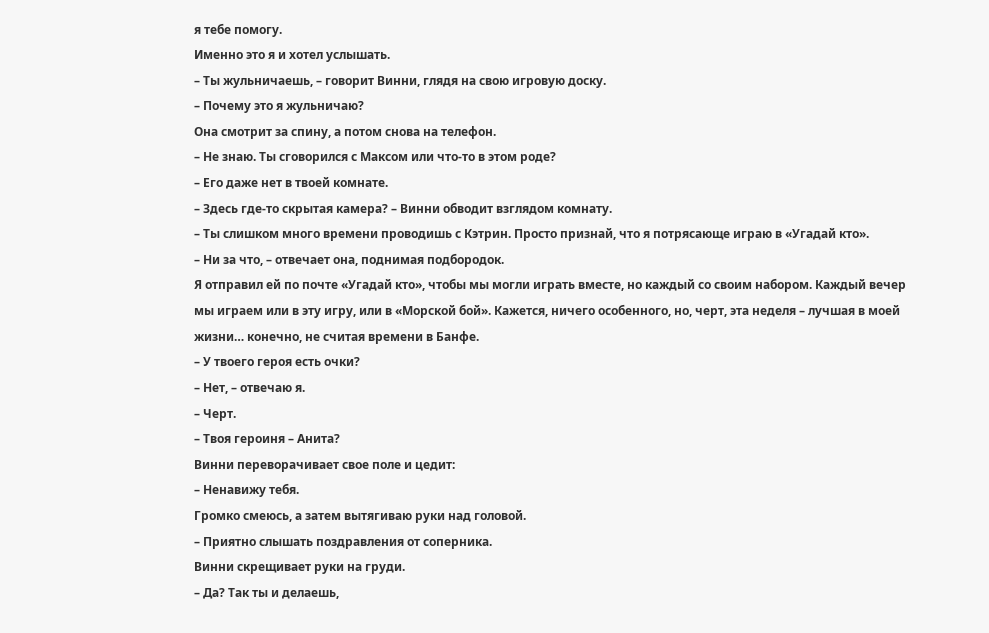я тебе помогу.
Именно это я и хотел услышать.
– Ты жульничаешь, – говорит Винни, глядя на свою игровую доску.
– Почему это я жульничаю?
Она смотрит за спину, а потом снова на телефон.
– Не знаю. Ты сговорился с Максом или что-то в этом роде?
– Его даже нет в твоей комнате.
– Здесь где-то скрытая камера? – Винни обводит взглядом комнату.
– Ты слишком много времени проводишь с Кэтрин. Просто признай, что я потрясающе играю в «Угадай кто».
– Ни за что, – отвечает она, поднимая подбородок.
Я отправил ей по почте «Угадай кто», чтобы мы могли играть вместе, но каждый со своим набором. Каждый вечер мы играем или в эту игру, или в «Морской бой». Кажется, ничего особенного, но, черт, эта неделя – лучшая в моей жизни… конечно, не считая времени в Банфе.
– У твоего героя есть очки?
– Нет, – отвечаю я.
– Черт.
– Твоя героиня – Анита?
Винни переворачивает свое поле и цедит:
– Ненавижу тебя.
Громко смеюсь, а затем вытягиваю руки над головой.
– Приятно слышать поздравления от соперника.
Винни скрещивает руки на груди.
– Да? Так ты и делаешь,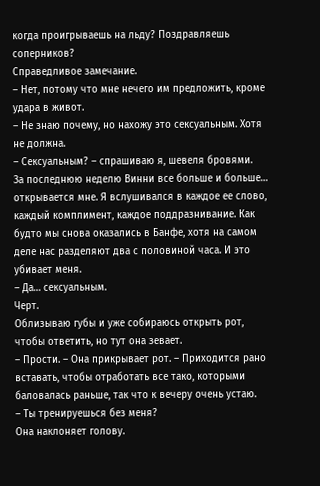когда проигрываешь на льду? Поздравляешь соперников?
Справедливое замечание.
– Нет, потому что мне нечего им предложить, кроме удара в живот.
– Не знаю почему, но нахожу это сексуальным. Хотя не должна.
– Сексуальным? – спрашиваю я, шевеля бровями.
За последнюю неделю Винни все больше и больше… открывается мне. Я вслушивался в каждое ее слово, каждый комплимент, каждое поддразнивание. Как будто мы снова оказались в Банфе, хотя на самом деле нас разделяют два с половиной часа. И это убивает меня.
– Да… сексуальным.
Черт.
Облизываю губы и уже собираюсь открыть рот, чтобы ответить, но тут она зевает.
– Прости. – Она прикрывает рот. – Приходится рано вставать, чтобы отработать все тако, которыми баловалась раньше, так что к вечеру очень устаю.
– Ты тренируешься без меня?
Она наклоняет голову.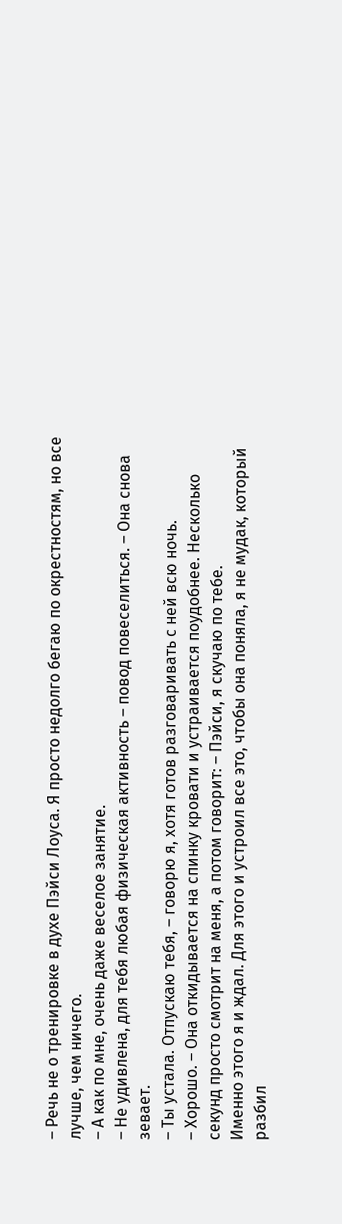– Речь не о тренировке в духе Пэйси Лоуса. Я просто недолго бегаю по окрестностям, но все лучше, чем ничего.
– А как по мне, очень даже веселое занятие.
– Не удивлена, для тебя любая физическая активность – повод повеселиться. – Она снова зевает.
– Ты устала. Отпускаю тебя, – говорю я, хотя готов разговаривать с ней всю ночь.
– Хорошо. – Она откидывается на спинку кровати и устраивается поудобнее. Несколько секунд просто смотрит на меня, а потом говорит: – Пэйси, я скучаю по тебе.
Именно этого я и ждал. Для этого и устроил все это, чтобы она поняла, я не мудак, который разбил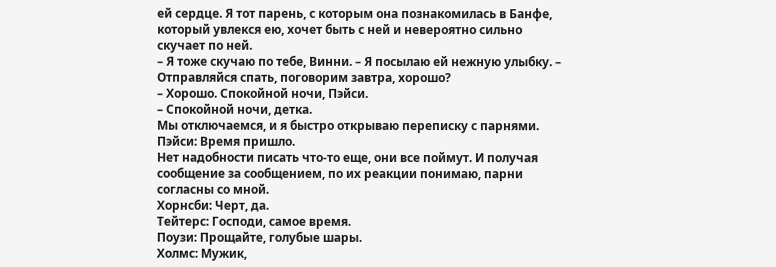ей сердце. Я тот парень, с которым она познакомилась в Банфе, который увлекся ею, хочет быть с ней и невероятно сильно скучает по ней.
– Я тоже скучаю по тебе, Винни. – Я посылаю ей нежную улыбку. – Отправляйся спать, поговорим завтра, хорошо?
– Хорошо. Спокойной ночи, Пэйси.
– Спокойной ночи, детка.
Мы отключаемся, и я быстро открываю переписку с парнями.
Пэйси: Время пришло.
Нет надобности писать что-то еще, они все поймут. И получая сообщение за сообщением, по их реакции понимаю, парни согласны со мной.
Хорнсби: Черт, да.
Тейтерс: Господи, самое время.
Поузи: Прощайте, голубые шары.
Холмс: Мужик,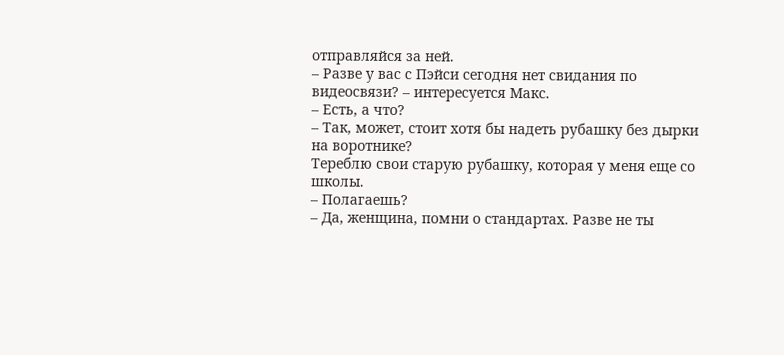отправляйся за ней.
– Разве у вас с Пэйси сегодня нет свидания по видеосвязи? – интересуется Макс.
– Есть, а что?
– Так, может, стоит хотя бы надеть рубашку без дырки на воротнике?
Тереблю свои старую рубашку, которая у меня еще со школы.
– Полагаешь?
– Да, женщина, помни о стандартах. Разве не ты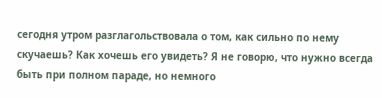сегодня утром разглагольствовала о том, как сильно по нему скучаешь? Как хочешь его увидеть? Я не говорю, что нужно всегда быть при полном параде, но немного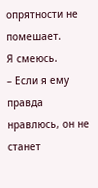опрятности не помешает.
Я смеюсь.
– Если я ему правда нравлюсь, он не станет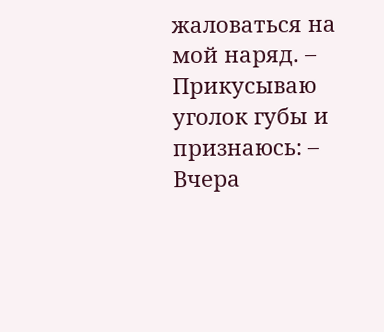жаловаться на мой наряд. – Прикусываю уголок губы и признаюсь: – Вчера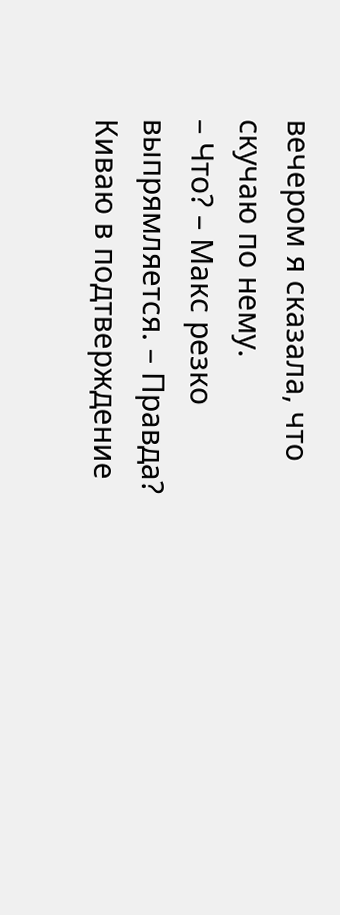вечером я сказала, что скучаю по нему.
– Что? – Макс резко выпрямляется. – Правда?
Киваю в подтверждение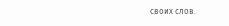своих слов.